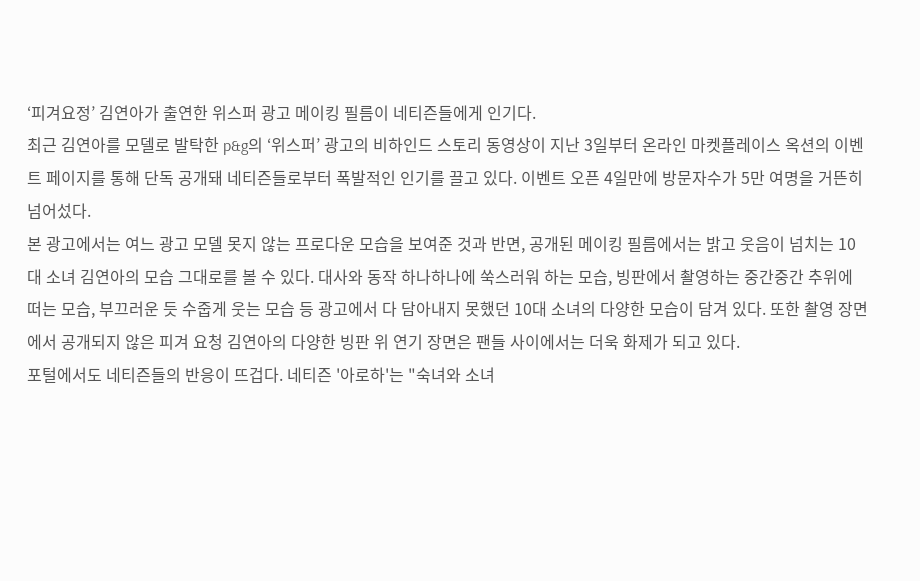‘피겨요정’ 김연아가 출연한 위스퍼 광고 메이킹 필름이 네티즌들에게 인기다.
최근 김연아를 모델로 발탁한 p&g의 ‘위스퍼’ 광고의 비하인드 스토리 동영상이 지난 3일부터 온라인 마켓플레이스 옥션의 이벤트 페이지를 통해 단독 공개돼 네티즌들로부터 폭발적인 인기를 끌고 있다. 이벤트 오픈 4일만에 방문자수가 5만 여명을 거뜬히 넘어섰다.
본 광고에서는 여느 광고 모델 못지 않는 프로다운 모습을 보여준 것과 반면, 공개된 메이킹 필름에서는 밝고 웃음이 넘치는 10대 소녀 김연아의 모습 그대로를 볼 수 있다. 대사와 동작 하나하나에 쑥스러워 하는 모습, 빙판에서 촬영하는 중간중간 추위에 떠는 모습, 부끄러운 듯 수줍게 웃는 모습 등 광고에서 다 담아내지 못했던 10대 소녀의 다양한 모습이 담겨 있다. 또한 촬영 장면에서 공개되지 않은 피겨 요청 김연아의 다양한 빙판 위 연기 장면은 팬들 사이에서는 더욱 화제가 되고 있다.
포털에서도 네티즌들의 반응이 뜨겁다. 네티즌 '아로하'는 "숙녀와 소녀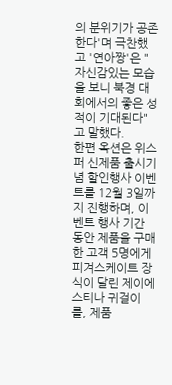의 분위기가 공존한다'며 극찬했고 '연아짱'은 "자신감있는 모습을 보니 북경 대회에서의 좋은 성적이 기대된다"고 말했다.
한편 옥션은 위스퍼 신제품 출시기념 할인행사 이벤트를 12월 3일까지 진행하며, 이벤트 행사 기간 동안 제품을 구매한 고객 5명에게 피겨스케이트 장식이 달린 제이에스티나 귀걸이를, 제품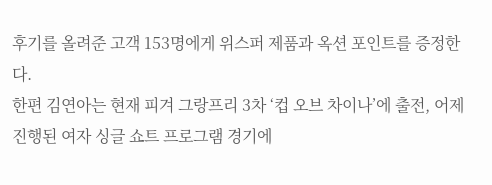후기를 올려준 고객 153명에게 위스퍼 제품과 옥션 포인트를 증정한다.
한편 김연아는 현재 피겨 그랑프리 3차 ‘컵 오브 차이나’에 출전, 어제 진행된 여자 싱글 쇼트 프로그램 경기에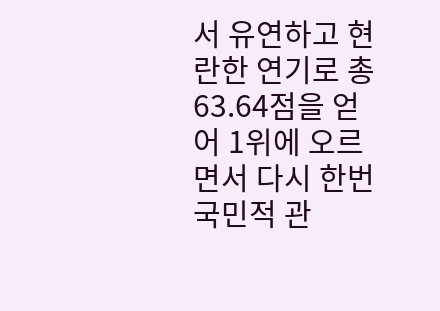서 유연하고 현란한 연기로 총 63.64점을 얻어 1위에 오르면서 다시 한번 국민적 관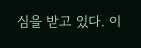심을 받고 있다. 이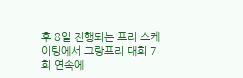후 8일 진행되는 프리 스케이팅에서 그랑프리 대회 7회 연속에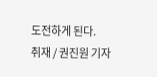도전하게 된다.
취재 / 권진원 기자